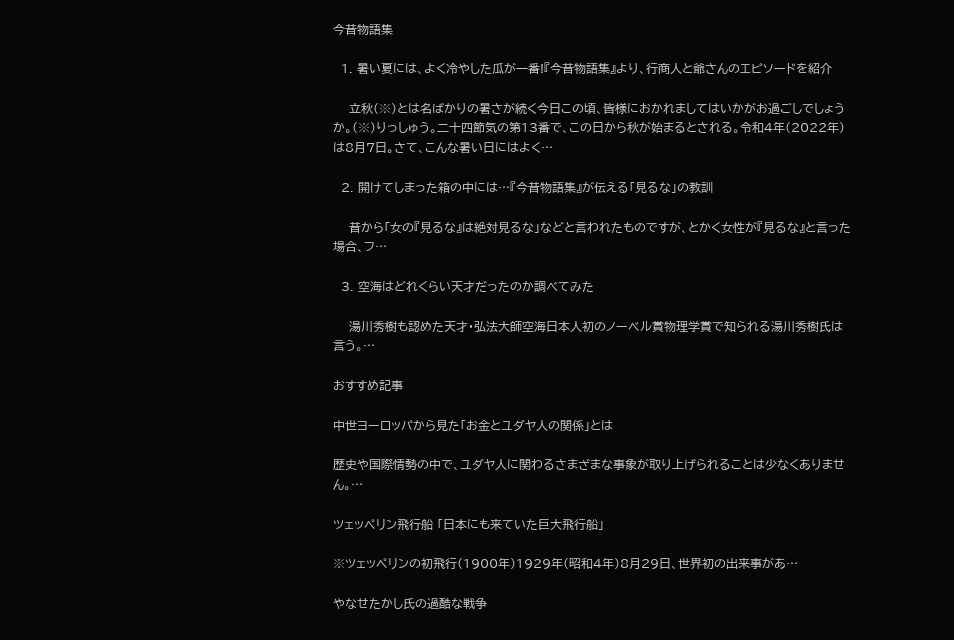今昔物語集

  1. 暑い夏には、よく冷やした瓜が一番!『今昔物語集』より、行商人と爺さんのエピソードを紹介

    立秋(※)とは名ばかりの暑さが続く今日この頃、皆様におかれましてはいかがお過ごしでしょうか。(※)りっしゅう。二十四節気の第13番で、この日から秋が始まるとされる。令和4年(2022年)は8月7日。さて、こんな暑い日にはよく…

  2. 開けてしまった箱の中には…『今昔物語集』が伝える「見るな」の教訓

    昔から「女の『見るな』は絶対見るな」などと言われたものですが、とかく女性が『見るな』と言った場合、フ…

  3. 空海はどれくらい天才だったのか調べてみた

    湯川秀樹も認めた天才・弘法大師空海日本人初のノーベル賞物理学賞で知られる湯川秀樹氏は言う。…

おすすめ記事

中世ヨーロッパから見た「お金とユダヤ人の関係」とは

歴史や国際情勢の中で、ユダヤ人に関わるさまざまな事象が取り上げられることは少なくありません。…

ツェッペリン飛行船 「日本にも来ていた巨大飛行船」

※ツェッペリンの初飛行(1900年)1929年(昭和4年)8月29日、世界初の出来事があ…

やなせたかし氏の過酷な戦争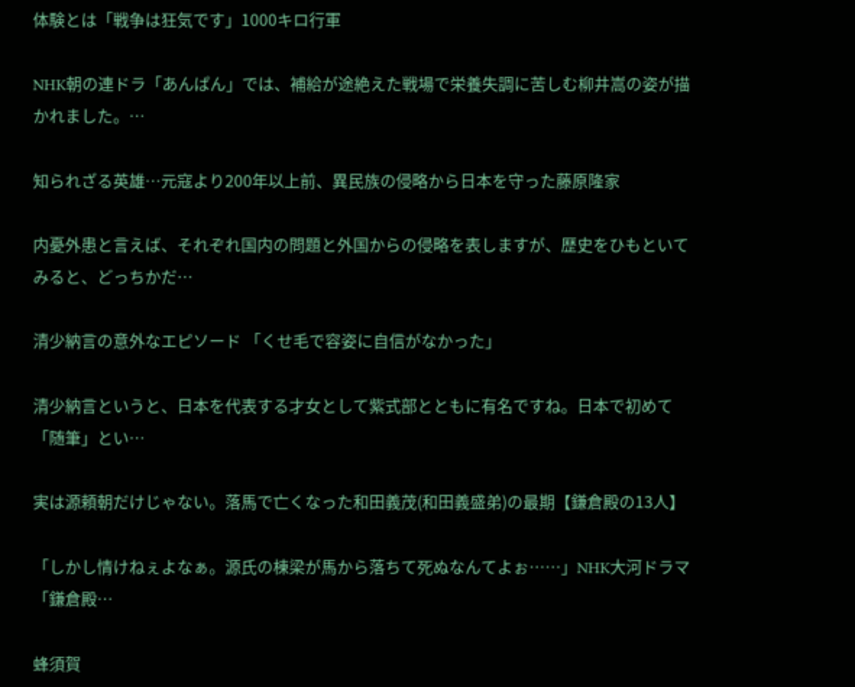体験とは「戦争は狂気です」1000キロ行軍

NHK朝の連ドラ「あんぱん」では、補給が途絶えた戦場で栄養失調に苦しむ柳井嵩の姿が描かれました。…

知られざる英雄…元寇より200年以上前、異民族の侵略から日本を守った藤原隆家

内憂外患と言えば、それぞれ国内の問題と外国からの侵略を表しますが、歴史をひもといてみると、どっちかだ…

清少納言の意外なエピソード 「くせ毛で容姿に自信がなかった」

清少納言というと、日本を代表する才女として紫式部とともに有名ですね。日本で初めて「随筆」とい…

実は源頼朝だけじゃない。落馬で亡くなった和田義茂(和田義盛弟)の最期【鎌倉殿の13人】

「しかし情けねぇよなぁ。源氏の棟梁が馬から落ちて死ぬなんてよぉ……」NHK大河ドラマ「鎌倉殿…

蜂須賀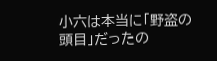小六は本当に「野盗の頭目」だったの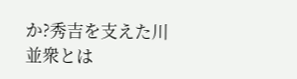か?秀吉を支えた川並衆とは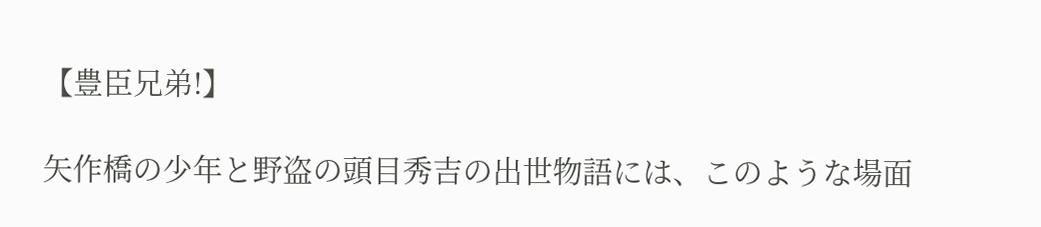【豊臣兄弟!】

矢作橋の少年と野盗の頭目秀吉の出世物語には、このような場面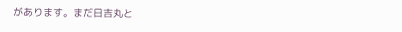があります。まだ日吉丸と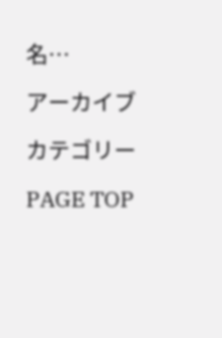名…

アーカイブ

カテゴリー

PAGE TOP